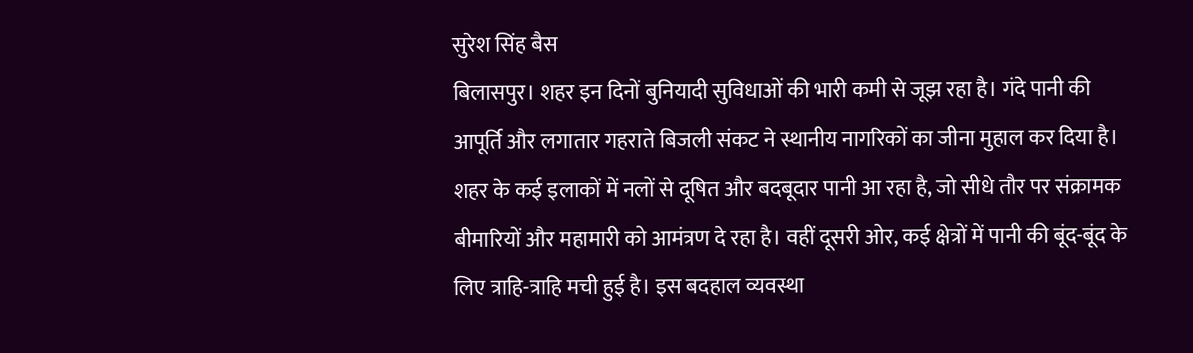सुरेश सिंह बैस
बिलासपुर। शहर इन दिनों बुनियादी सुविधाओं की भारी कमी से जूझ रहा है। गंदे पानी की आपूर्ति और लगातार गहराते बिजली संकट ने स्थानीय नागरिकों का जीना मुहाल कर दिया है। शहर के कई इलाकों में नलों से दूषित और बदबूदार पानी आ रहा है, जो सीधे तौर पर संक्रामक बीमारियों और महामारी को आमंत्रण दे रहा है। वहीं दूसरी ओर, कई क्षेत्रों में पानी की बूंद-बूंद के लिए त्राहि-त्राहि मची हुई है। इस बदहाल व्यवस्था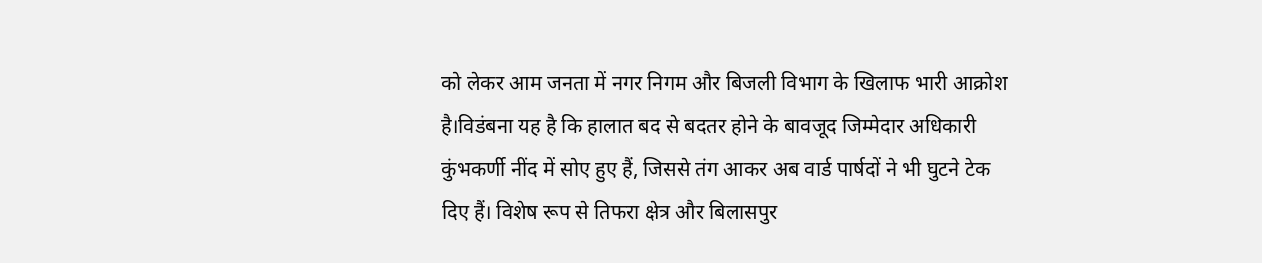को लेकर आम जनता में नगर निगम और बिजली विभाग के खिलाफ भारी आक्रोश है।विडंबना यह है कि हालात बद से बदतर होने के बावजूद जिम्मेदार अधिकारी कुंभकर्णी नींद में सोए हुए हैं, जिससे तंग आकर अब वार्ड पार्षदों ने भी घुटने टेक दिए हैं। विशेष रूप से तिफरा क्षेत्र और बिलासपुर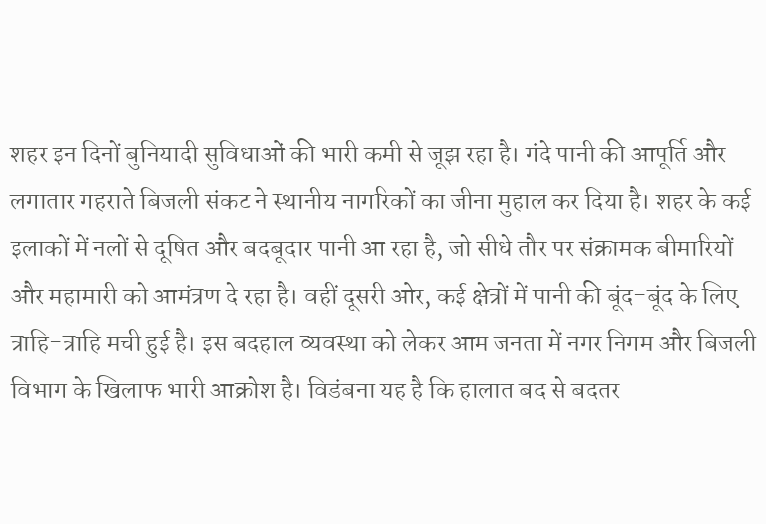शहर इन दिनों बुनियादी सुविधाओं की भारी कमी से जूझ रहा है। गंदे पानी की आपूर्ति और लगातार गहराते बिजली संकट ने स्थानीय नागरिकों का जीना मुहाल कर दिया है। शहर के कई इलाकों में नलों से दूषित और बदबूदार पानी आ रहा है, जो सीधे तौर पर संक्रामक बीमारियों और महामारी को आमंत्रण दे रहा है। वहीं दूसरी ओर, कई क्षेत्रों में पानी की बूंद-बूंद के लिए त्राहि-त्राहि मची हुई है। इस बदहाल व्यवस्था को लेकर आम जनता में नगर निगम और बिजली विभाग के खिलाफ भारी आक्रोश है। विडंबना यह है कि हालात बद से बदतर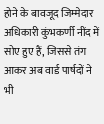होने के बावजूद जिम्मेदार अधिकारी कुंभकर्णी नींद में सोए हुए हैं, जिससे तंग आकर अब वार्ड पार्षदों ने भी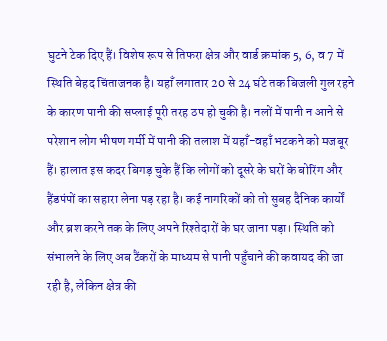घुटने टेक दिए हैं। विशेष रूप से तिफरा क्षेत्र और वार्ड क्रमांक 5, 6, व 7 में स्थिति बेहद चिंताजनक है। यहाँ लगातार 20 से 24 घंटे तक बिजली गुल रहने के कारण पानी की सप्लाई पूरी तरह ठप हो चुकी है। नलों में पानी न आने से परेशान लोग भीषण गर्मी में पानी की तलाश में यहाँ-वहाँ भटकने को मजबूर हैं। हालात इस कदर बिगड़ चुके हैं कि लोगों को दूसरे के घरों के बोरिंग और हैंडपंपों का सहारा लेना पड़ रहा है। कई नागरिकों को तो सुबह दैनिक कार्यों और ब्रश करने तक के लिए अपने रिश्तेदारों के घर जाना पड़ा। स्थिति को संभालने के लिए अब टैंकरों के माध्यम से पानी पहुँचाने की कवायद की जा रही है, लेकिन क्षेत्र की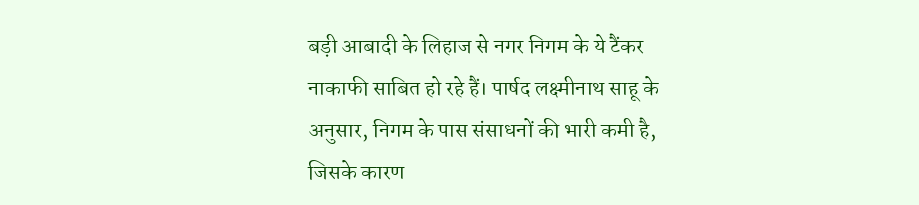बड़ी आबादी के लिहाज से नगर निगम के ये टैंकर नाकाफी साबित हो रहे हैं। पार्षद लक्ष्मीनाथ साहू के अनुसार, निगम के पास संसाधनों की भारी कमी है, जिसके कारण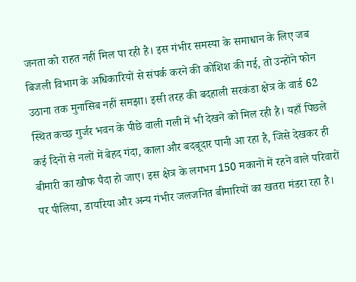जनता को राहत नहीं मिल पा रही है। इस गंभीर समस्या के समाधान के लिए जब बिजली विभाग के अधिकारियों से संपर्क करने की कोशिश की गई, तो उन्होंने फोन उठाना तक मुनासिब नहीं समझा। इसी तरह की बदहाली सरकंडा क्षेत्र के वार्ड 62 स्थित कच्छ गुर्जर भवन के पीछे वाली गली में भी देखने को मिल रही है। यहाँ पिछले कई दिनों से नलों में बेहद गंदा, काला और बदबूदार पानी आ रहा है, जिसे देखकर ही बीमारी का खौफ पैदा हो जाए। इस क्षेत्र के लगभग 150 मकानों में रहने वाले परिवारों पर पीलिया, डायरिया और अन्य गंभीर जलजनित बीमारियों का खतरा मंडरा रहा है।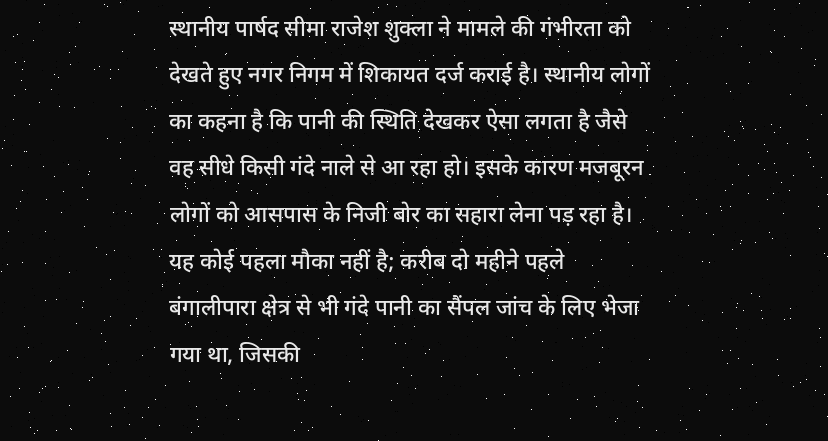स्थानीय पार्षद सीमा राजेश शुक्ला ने मामले की गंभीरता को देखते हुए नगर निगम में शिकायत दर्ज कराई है। स्थानीय लोगों का कहना है कि पानी की स्थिति देखकर ऐसा लगता है जैसे वह सीधे किसी गंदे नाले से आ रहा हो। इसके कारण मजबूरन लोगों को आसपास के निजी बोर का सहारा लेना पड़ रहा है। यह कोई पहला मौका नहीं है; करीब दो महीने पहले बंगालीपारा क्षेत्र से भी गंदे पानी का सैंपल जांच के लिए भेजा गया था, जिसकी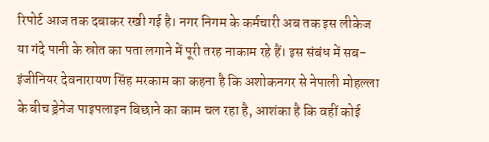रिपोर्ट आज तक दबाकर रखी गई है। नगर निगम के कर्मचारी अब तक इस लीकेज या गंदे पानी के स्रोत का पता लगाने में पूरी तरह नाकाम रहे हैं। इस संबंध में सब-इंजीनियर देवनारायण सिंह मरकाम का कहना है कि अशोकनगर से नेपाली मोहल्ला के बीच ड्रेनेज पाइपलाइन बिछाने का काम चल रहा है, आशंका है कि वहीं कोई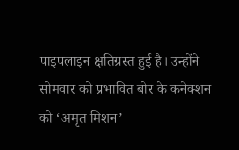पाइपलाइन क्षतिग्रस्त हुई है। उन्होंने सोमवार को प्रभावित बोर के कनेक्शन को ‘अमृत मिशन’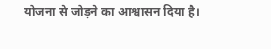योजना से जोड़ने का आश्वासन दिया है।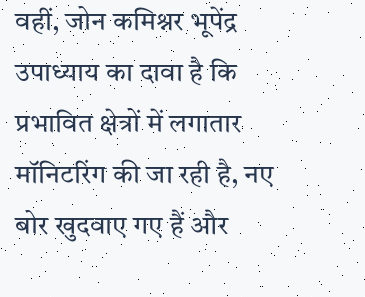वहीं, जोन कमिश्नर भूपेंद्र उपाध्याय का दावा है कि प्रभावित क्षेत्रों में लगातार मॉनिटरिंग की जा रही है, नए बोर खुदवाए गए हैं और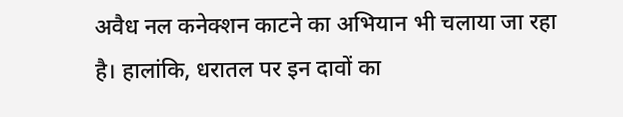अवैध नल कनेक्शन काटने का अभियान भी चलाया जा रहा है। हालांकि, धरातल पर इन दावों का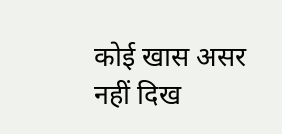कोई खास असर नहीं दिख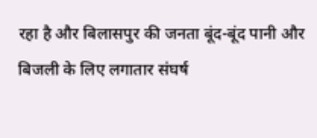रहा है और बिलासपुर की जनता बूंद-बूंद पानी और बिजली के लिए लगातार संघर्ष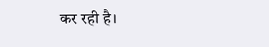कर रही है।